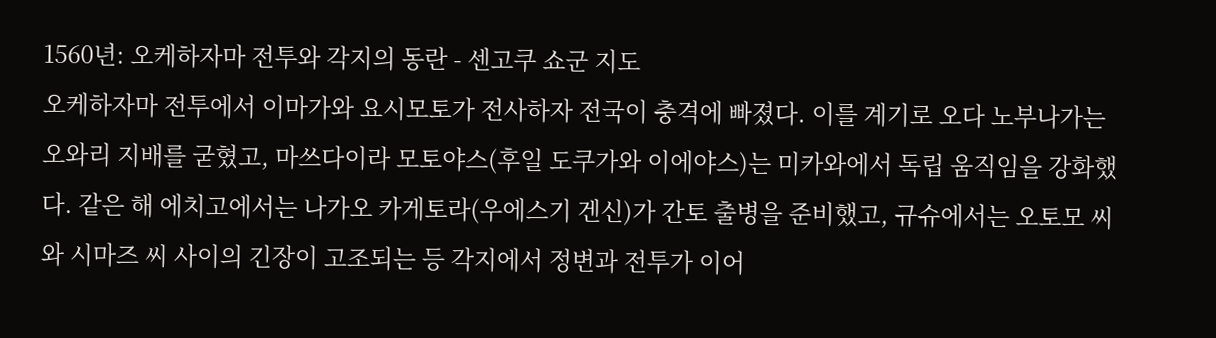1560년: 오케하자마 전투와 각지의 동란 - 센고쿠 쇼군 지도
오케하자마 전투에서 이마가와 요시모토가 전사하자 전국이 충격에 빠졌다. 이를 계기로 오다 노부나가는 오와리 지배를 굳혔고, 마쓰다이라 모토야스(후일 도쿠가와 이에야스)는 미카와에서 독립 움직임을 강화했다. 같은 해 에치고에서는 나가오 카게토라(우에스기 겐신)가 간토 출병을 준비했고, 규슈에서는 오토모 씨와 시마즈 씨 사이의 긴장이 고조되는 등 각지에서 정변과 전투가 이어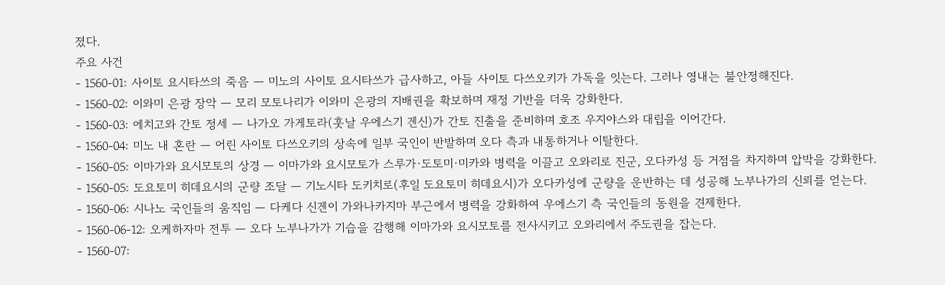졌다.
주요 사건
- 1560-01: 사이토 요시타쓰의 죽음 — 미노의 사이토 요시타쓰가 급사하고, 아들 사이토 다쓰오키가 가독을 잇는다. 그러나 영내는 불안정해진다.
- 1560-02: 이와미 은광 장악 — 모리 모토나리가 이와미 은광의 지배권을 확보하며 재정 기반을 더욱 강화한다.
- 1560-03: 에치고와 간토 정세 — 나가오 가게토라(훗날 우에스기 겐신)가 간토 진출을 준비하며 호조 우지야스와 대립을 이어간다.
- 1560-04: 미노 내 혼란 — 어린 사이토 다쓰오키의 상속에 일부 국인이 반발하며 오다 측과 내통하거나 이탈한다.
- 1560-05: 이마가와 요시모토의 상경 — 이마가와 요시모토가 스루가·도토미·미카와 병력을 이끌고 오와리로 진군, 오다카성 등 거점을 차지하며 압박을 강화한다.
- 1560-05: 도요토미 히데요시의 군량 조달 — 기노시타 도키치로(후일 도요토미 히데요시)가 오다카성에 군량을 운반하는 데 성공해 노부나가의 신뢰를 얻는다.
- 1560-06: 시나노 국인들의 움직임 — 다케다 신겐이 가와나카지마 부근에서 병력을 강화하여 우에스기 측 국인들의 동원을 견제한다.
- 1560-06-12: 오케하자마 전투 — 오다 노부나가가 기습을 감행해 이마가와 요시모토를 전사시키고 오와리에서 주도권을 잡는다.
- 1560-07: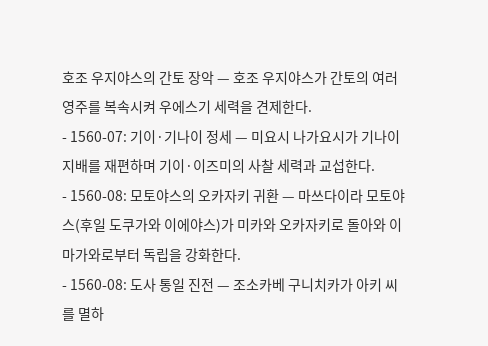호조 우지야스의 간토 장악 — 호조 우지야스가 간토의 여러 영주를 복속시켜 우에스기 세력을 견제한다.
- 1560-07: 기이·기나이 정세 — 미요시 나가요시가 기나이 지배를 재편하며 기이·이즈미의 사찰 세력과 교섭한다.
- 1560-08: 모토야스의 오카자키 귀환 — 마쓰다이라 모토야스(후일 도쿠가와 이에야스)가 미카와 오카자키로 돌아와 이마가와로부터 독립을 강화한다.
- 1560-08: 도사 통일 진전 — 조소카베 구니치카가 아키 씨를 멸하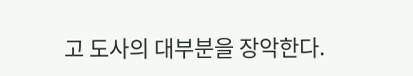고 도사의 대부분을 장악한다.